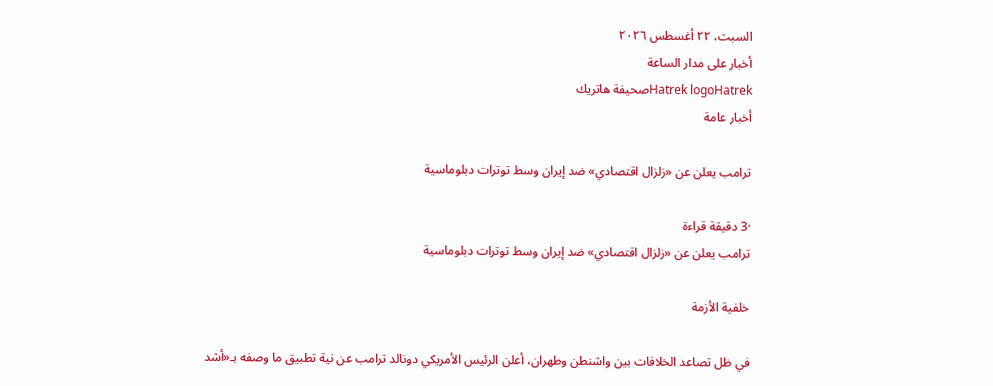السبت، ٢٢ أغسطس ٢٠٢٦
أخبار على مدار الساعة
Hatrek logoHatrekصحيفة هاتريك
أخبار عامة

ترامب يعلن عن «زلزال اقتصادي» ضد إيران وسط توترات دبلوماسية

·3 دقيقة قراءة
ترامب يعلن عن «زلزال اقتصادي» ضد إيران وسط توترات دبلوماسية

خلفية الأزمة

في ظل تصاعد الخلافات بين واشنطن وطهران، أعلن الرئيس الأمريكي دونالد ترامب عن نية تطبيق ما وصفه بـ«أشد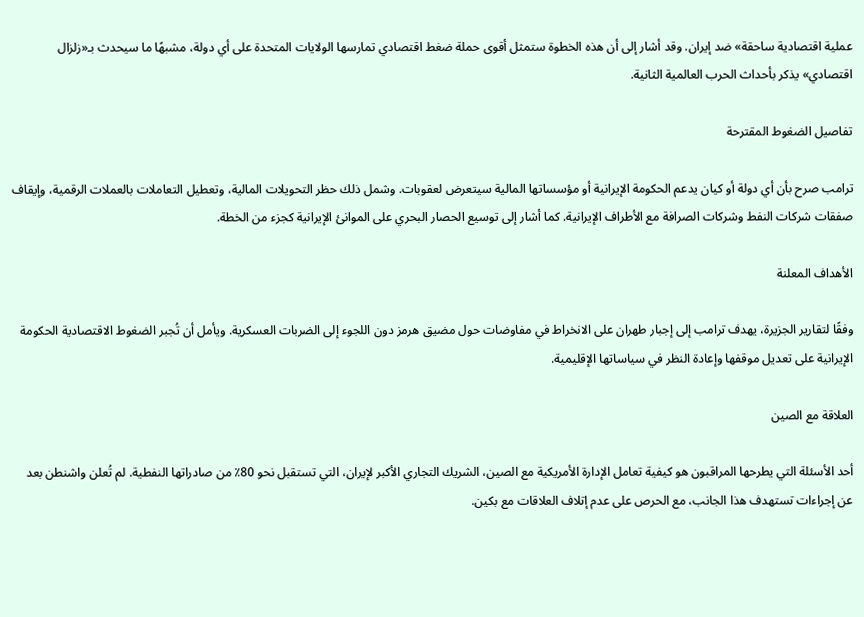عملية اقتصادية ساحقة» ضد إيران. وقد أشار إلى أن هذه الخطوة ستمثل أقوى حملة ضغط اقتصادي تمارسها الولايات المتحدة على أي دولة، مشبهًا ما سيحدث بـ«زلزال اقتصادي» يذكر بأحداث الحرب العالمية الثانية.

تفاصيل الضغوط المقترحة

ترامب صرح بأن أي دولة أو كيان يدعم الحكومة الإيرانية أو مؤسساتها المالية سيتعرض لعقوبات. وشمل ذلك حظر التحويلات المالية، وتعطيل التعاملات بالعملات الرقمية، وإيقاف صفقات شركات النفط وشركات الصرافة مع الأطراف الإيرانية. كما أشار إلى توسيع الحصار البحري على الموانئ الإيرانية كجزء من الخطة.

الأهداف المعلنة

وفقًا لتقارير الجزيرة، يهدف ترامب إلى إجبار طهران على الانخراط في مفاوضات حول مضيق هرمز دون اللجوء إلى الضربات العسكرية. ويأمل أن تُجبر الضغوط الاقتصادية الحكومة الإيرانية على تعديل موقفها وإعادة النظر في سياساتها الإقليمية.

العلاقة مع الصين

أحد الأسئلة التي يطرحها المراقبون هو كيفية تعامل الإدارة الأمريكية مع الصين، الشريك التجاري الأكبر لإيران، التي تستقبل نحو 80٪ من صادراتها النفطية. لم تُعلن واشنطن بعد عن إجراءات تستهدف هذا الجانب، مع الحرص على عدم إتلاف العلاقات مع بكين.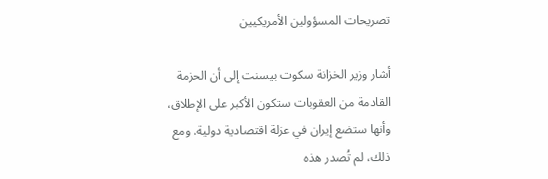تصريحات المسؤولين الأمريكيين

أشار وزير الخزانة سكوت بيسنت إلى أن الحزمة القادمة من العقوبات ستكون الأكبر على الإطلاق، وأنها ستضع إيران في عزلة اقتصادية دولية. ومع ذلك، لم تُصدر هذه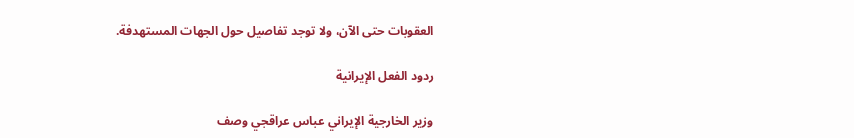العقوبات حتى الآن، ولا توجد تفاصيل حول الجهات المستهدفة.

ردود الفعل الإيرانية

وزير الخارجية الإيراني عباس عراقجي وصف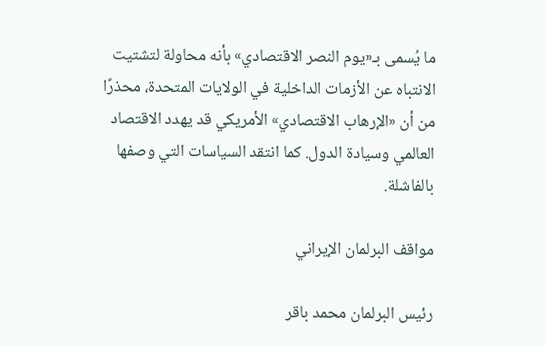ما يُسمى بـ«يوم النصر الاقتصادي» بأنه محاولة لتشتيت الانتباه عن الأزمات الداخلية في الولايات المتحدة، محذرًا من أن «الإرهاب الاقتصادي» الأمريكي قد يهدد الاقتصاد العالمي وسيادة الدول. كما انتقد السياسات التي وصفها بالفاشلة.

مواقف البرلمان الإيراني

رئيس البرلمان محمد باقر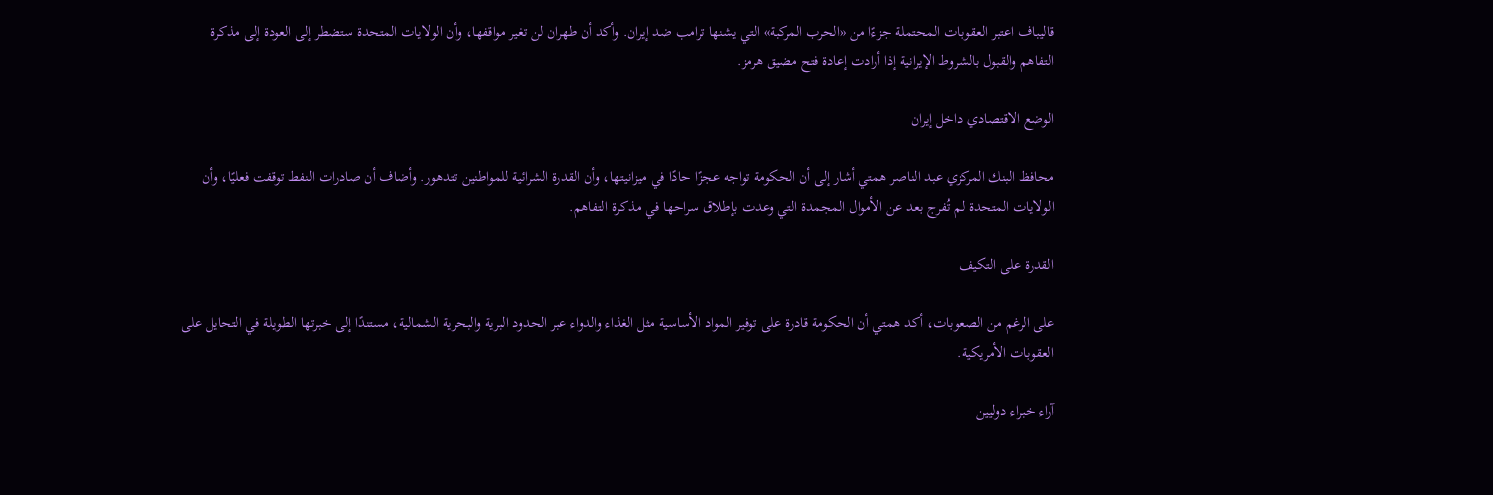قاليباف اعتبر العقوبات المحتملة جزءًا من «الحرب المركبة» التي يشنها ترامب ضد إيران. وأكد أن طهران لن تغير مواقفها، وأن الولايات المتحدة ستضطر إلى العودة إلى مذكرة التفاهم والقبول بالشروط الإيرانية إذا أرادت إعادة فتح مضيق هرمز.

الوضع الاقتصادي داخل إيران

محافظ البنك المركزي عبد الناصر همتي أشار إلى أن الحكومة تواجه عجزًا حادًا في ميزانيتها، وأن القدرة الشرائية للمواطنين تتدهور. وأضاف أن صادرات النفط توقفت فعليًا، وأن الولايات المتحدة لم تُفرج بعد عن الأموال المجمدة التي وعدت بإطلاق سراحها في مذكرة التفاهم.

القدرة على التكيف

على الرغم من الصعوبات، أكد همتي أن الحكومة قادرة على توفير المواد الأساسية مثل الغذاء والدواء عبر الحدود البرية والبحرية الشمالية، مستندًا إلى خبرتها الطويلة في التحايل على العقوبات الأمريكية.

آراء خبراء دوليين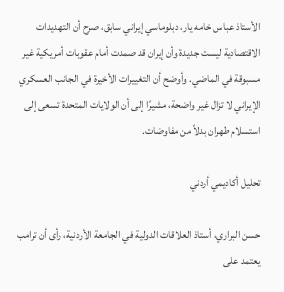الأستاذ عباس خامه يار، دبلوماسي إيراني سابق، صرح أن التهديدات الاقتصادية ليست جديدة وأن إيران قد صمدت أمام عقوبات أمريكية غير مسبوقة في الماضي. وأوضح أن التغييرات الأخيرة في الجانب العسكري الإيراني لا تزال غير واضحة، مشيرًا إلى أن الولايات المتحدة تسعى إلى استسلام طهران بدلاً من مفاوضات.

تحليل أكاديمي أردني

حسن البراري، أستاذ العلاقات الدولية في الجامعة الأردنية، رأى أن ترامب يعتمد على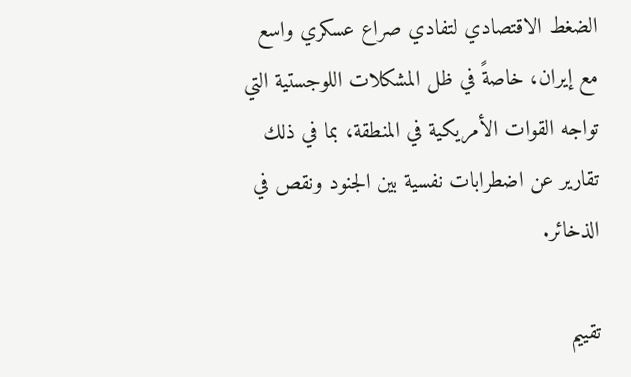الضغط الاقتصادي لتفادي صراع عسكري واسع مع إيران، خاصةً في ظل المشكلات اللوجستية التي تواجه القوات الأمريكية في المنطقة، بما في ذلك تقارير عن اضطرابات نفسية بين الجنود ونقص في الذخائر.

تقييم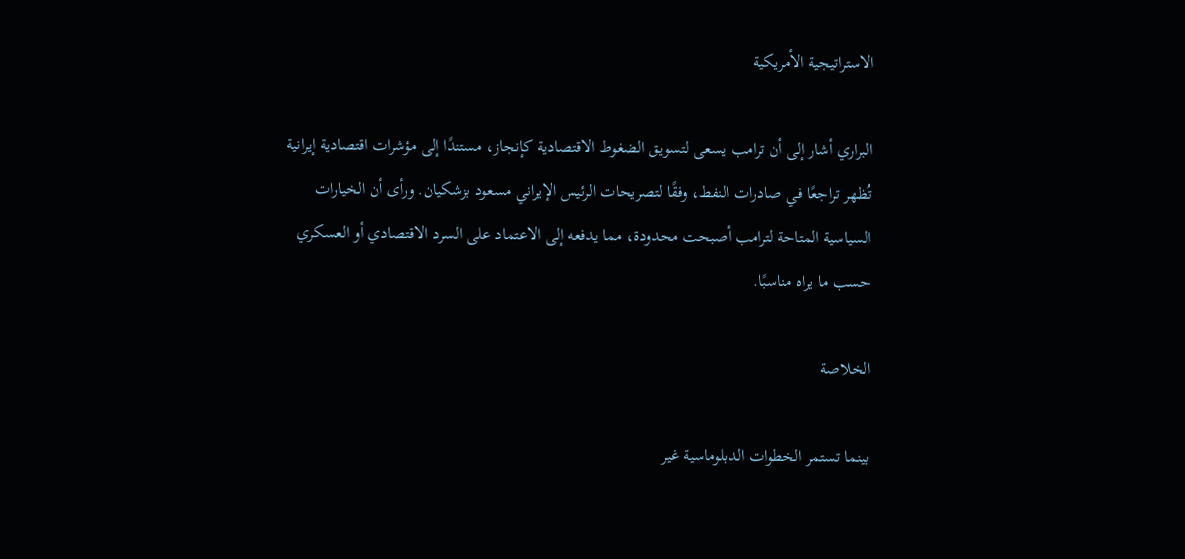الاستراتيجية الأمريكية

البراري أشار إلى أن ترامب يسعى لتسويق الضغوط الاقتصادية كإنجاز، مستندًا إلى مؤشرات اقتصادية إيرانية تُظهر تراجعًا في صادرات النفط، وفقًا لتصريحات الرئيس الإيراني مسعود بزشكيان. ورأى أن الخيارات السياسية المتاحة لترامب أصبحت محدودة، مما يدفعه إلى الاعتماد على السرد الاقتصادي أو العسكري حسب ما يراه مناسبًا.

الخلاصة

بينما تستمر الخطوات الدبلوماسية غير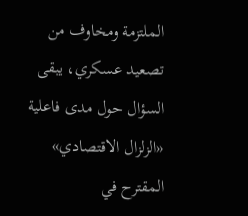الملتزمة ومخاوف من تصعيد عسكري، يبقى السؤال حول مدى فاعلية «الزلزال الاقتصادي» المقترح في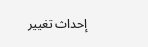إحداث تغيير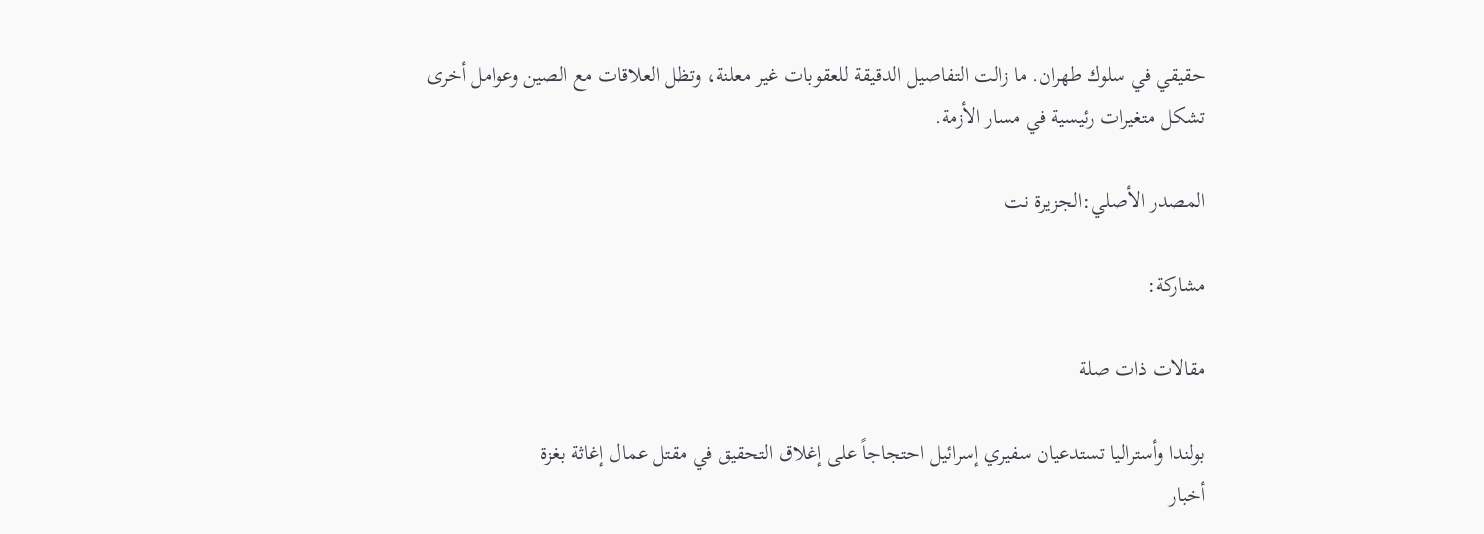حقيقي في سلوك طهران. ما زالت التفاصيل الدقيقة للعقوبات غير معلنة، وتظل العلاقات مع الصين وعوامل أخرى تشكل متغيرات رئيسية في مسار الأزمة.

المصدر الأصلي:الجزيرة نت

مشاركة:

مقالات ذات صلة

بولندا وأستراليا تستدعيان سفيري إسرائيل احتجاجاً على إغلاق التحقيق في مقتل عمال إغاثة بغزة
أخبار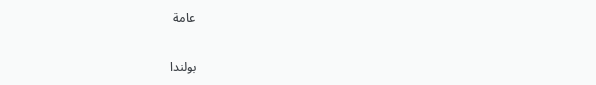عامة

بولندا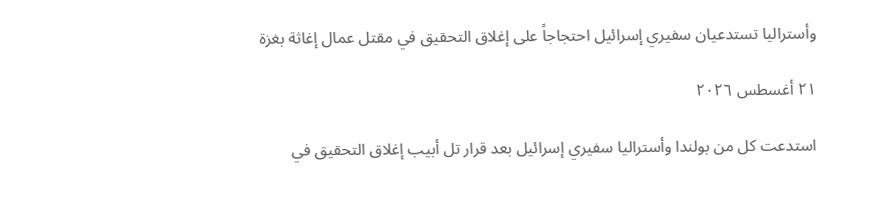وأستراليا تستدعيان سفيري إسرائيل احتجاجاً على إغلاق التحقيق في مقتل عمال إغاثة بغزة

٢١ أغسطس ٢٠٢٦

استدعت كل من بولندا وأستراليا سفيري إسرائيل بعد قرار تل أبيب إغلاق التحقيق في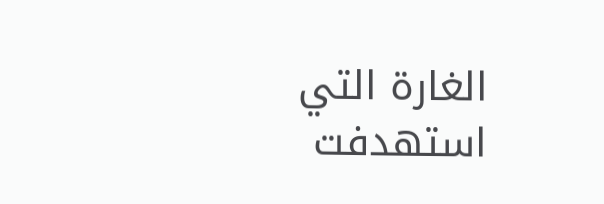الغارة التي استهدفت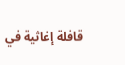قافلة إغاثية في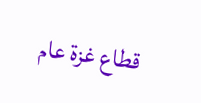قطاع غزة عام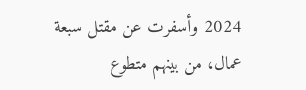2024 وأسفرت عن مقتل سبعة عمال، من بينهم متطوع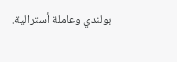بولندي وعاملة أسترالية.